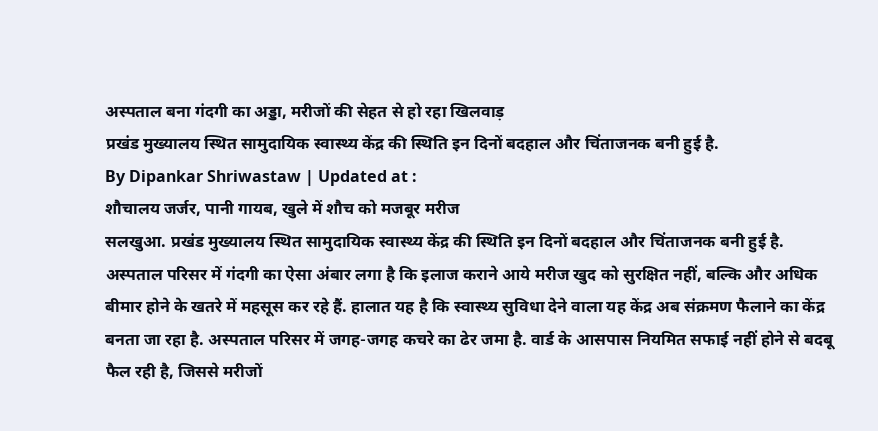अस्पताल बना गंदगी का अड्डा, मरीजों की सेहत से हो रहा खिलवाड़
प्रखंड मुख्यालय स्थित सामुदायिक स्वास्थ्य केंद्र की स्थिति इन दिनों बदहाल और चिंताजनक बनी हुई है.
By Dipankar Shriwastaw | Updated at :
शौचालय जर्जर, पानी गायब, खुले में शौच को मजबूर मरीज
सलखुआ. प्रखंड मुख्यालय स्थित सामुदायिक स्वास्थ्य केंद्र की स्थिति इन दिनों बदहाल और चिंताजनक बनी हुई है. अस्पताल परिसर में गंदगी का ऐसा अंबार लगा है कि इलाज कराने आये मरीज खुद को सुरक्षित नहीं, बल्कि और अधिक बीमार होने के खतरे में महसूस कर रहे हैं. हालात यह है कि स्वास्थ्य सुविधा देने वाला यह केंद्र अब संक्रमण फैलाने का केंद्र बनता जा रहा है. अस्पताल परिसर में जगह-जगह कचरे का ढेर जमा है. वार्ड के आसपास नियमित सफाई नहीं होने से बदबू फैल रही है, जिससे मरीजों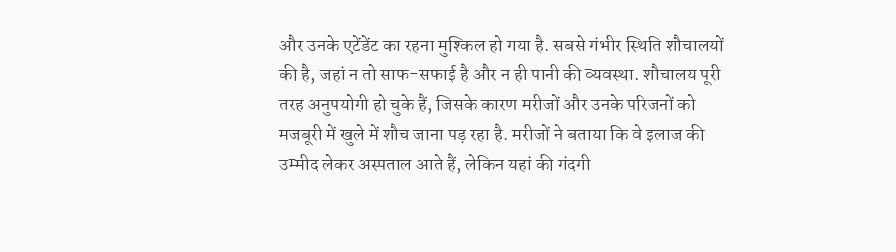और उनके एटेंडेंट का रहना मुश्किल हो गया है. सबसे गंभीर स्थिति शौचालयों की है, जहां न तो साफ-सफाई है और न ही पानी की व्यवस्था. शौचालय पूरी तरह अनुपयोगी हो चुके हैं, जिसके कारण मरीजों और उनके परिजनों को मजबूरी में खुले में शौच जाना पड़ रहा है. मरीजों ने बताया कि वे इलाज की उम्मीद लेकर अस्पताल आते हैं, लेकिन यहां की गंदगी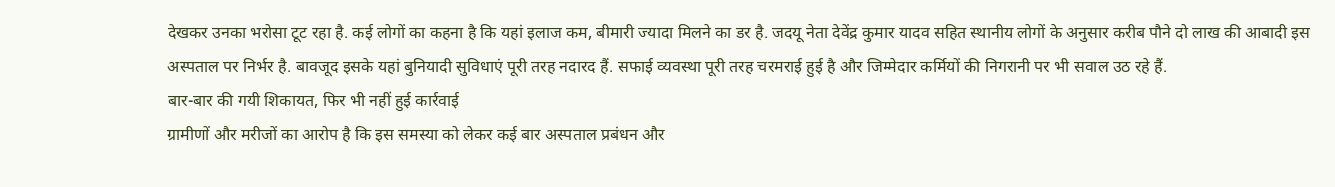देखकर उनका भरोसा टूट रहा है. कई लोगों का कहना है कि यहां इलाज कम, बीमारी ज्यादा मिलने का डर है. जदयू नेता देवेंद्र कुमार यादव सहित स्थानीय लोगों के अनुसार करीब पौने दो लाख की आबादी इस अस्पताल पर निर्भर है. बावजूद इसके यहां बुनियादी सुविधाएं पूरी तरह नदारद हैं. सफाई व्यवस्था पूरी तरह चरमराई हुई है और जिम्मेदार कर्मियों की निगरानी पर भी सवाल उठ रहे हैं.
बार-बार की गयी शिकायत, फिर भी नहीं हुई कार्रवाई
ग्रामीणों और मरीजों का आरोप है कि इस समस्या को लेकर कई बार अस्पताल प्रबंधन और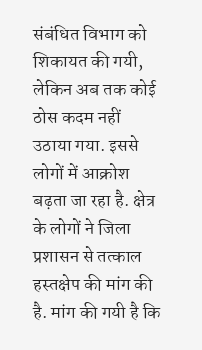संबंधित विभाग को शिकायत की गयी, लेकिन अब तक कोई ठोस कदम नहीं उठाया गया. इससे लोगों में आक्रोश बढ़ता जा रहा है. क्षेत्र के लोगों ने जिला प्रशासन से तत्काल हस्तक्षेप की मांग की है. मांग की गयी है कि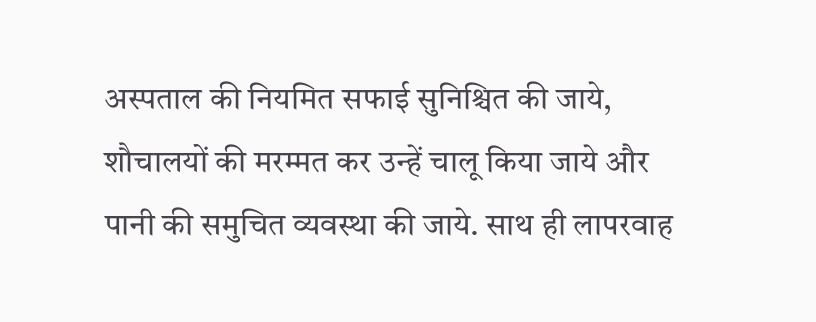अस्पताल की नियमित सफाई सुनिश्चित की जाये, शौचालयों की मरम्मत कर उन्हें चालू किया जाये और पानी की समुचित व्यवस्था की जाये. साथ ही लापरवाह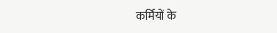कर्मियों के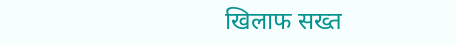खिलाफ सख्त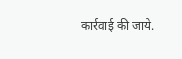कार्रवाई की जाये.